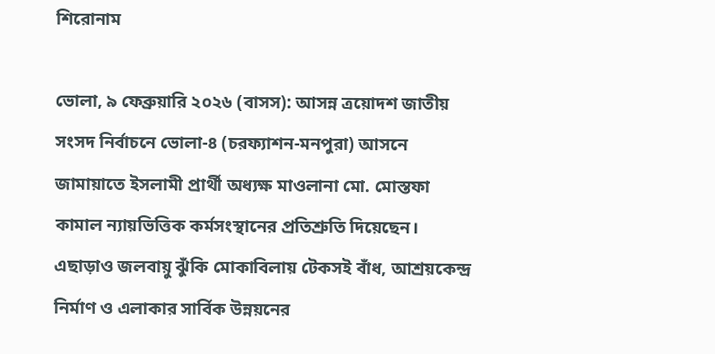শিরোনাম

ভোলা, ৯ ফেব্রুয়ারি ২০২৬ (বাসস): আসন্ন ত্রয়োদশ জাতীয় সংসদ নির্বাচনে ভোলা-৪ (চরফ্যাশন-মনপুরা) আসনে জামায়াতে ইসলামী প্রার্থী অধ্যক্ষ মাওলানা মো. মোস্তফা কামাল ন্যায়ভিত্তিক কর্মসংস্থানের প্রতিশ্রুতি দিয়েছেন।
এছাড়াও জলবায়ু ঝুঁকি মোকাবিলায় টেকসই বাঁধ, আশ্রয়কেন্দ্র নির্মাণ ও এলাকার সার্বিক উন্নয়নের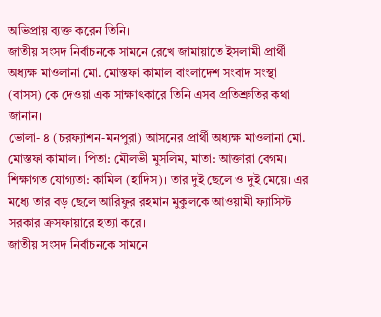অভিপ্রায় ব্যক্ত করেন তিনি।
জাতীয় সংসদ নির্বাচনকে সামনে রেখে জামায়াতে ইসলামী প্রার্থী অধ্যক্ষ মাওলানা মো. মোস্তফা কামাল বাংলাদেশ সংবাদ সংস্থা (বাসস) কে দেওয়া এক সাক্ষাৎকারে তিনি এসব প্রতিশ্রুতির কথা জানান।
ভোলা- ৪ (চরফ্যাশন-মনপুরা) আসনের প্রার্থী অধ্যক্ষ মাওলানা মো. মোস্তফা কামাল। পিতা: মৌলভী মুসলিম, মাতা: আক্তারা বেগম।
শিক্ষাগত যোগ্যতা: কামিল (হাদিস)। তার দুই ছেলে ও দুই মেয়ে। এর মধ্যে তার বড় ছেলে আরিফুর রহমান মুকুলকে আওয়ামী ফ্যাসিস্ট সরকার ক্রসফায়ারে হত্যা করে।
জাতীয় সংসদ নির্বাচনকে সামনে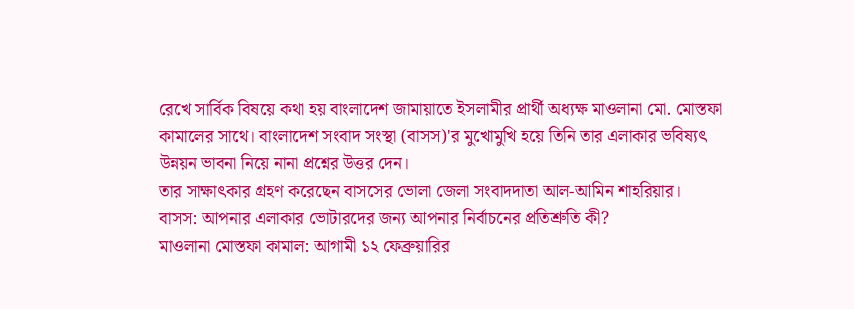রেখে সার্বিক বিষয়ে কথা হয় বাংলাদেশ জামায়াতে ইসলামীর প্রার্থী অধ্যক্ষ মাওলানা মো. মোস্তফা কামালের সাথে। বাংলাদেশ সংবাদ সংস্থা (বাসস)'র মুখোমুখি হয়ে তিনি তার এলাকার ভবিষ্যৎ উন্নয়ন ভাবনা নিয়ে নানা প্রশ্নের উত্তর দেন।
তার সাক্ষাৎকার গ্রহণ করেছেন বাসসের ভোলা জেলা সংবাদদাতা আল-আমিন শাহরিয়ার।
বাসস: আপনার এলাকার ভোটারদের জন্য আপনার নির্বাচনের প্রতিশ্রুতি কী?
মাওলানা মোস্তফা কামাল: আগামী ১২ ফেব্রুয়ারির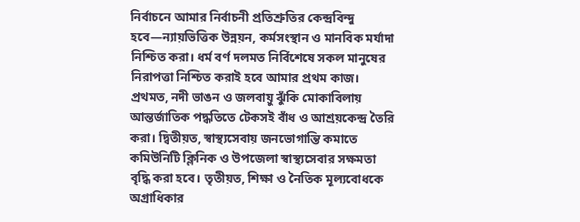নির্বাচনে আমার নির্বাচনী প্রতিশ্রুতির কেন্দ্রবিন্দু হবে—ন্যায়ভিত্তিক উন্নয়ন, কর্মসংস্থান ও মানবিক মর্যাদা নিশ্চিত করা। ধর্ম বর্ণ দলমত নির্বিশেষে সকল মানুষের নিরাপত্তা নিশ্চিত করাই হবে আমার প্রথম কাজ।
প্রথমত, নদী ভাঙন ও জলবায়ু ঝুঁকি মোকাবিলায় আন্তর্জাতিক পদ্ধতিতে টেকসই বাঁধ ও আশ্রয়কেন্দ্র তৈরি করা। দ্বিতীয়ত, স্বাস্থ্যসেবায় জনভোগান্তি কমাতে কমিউনিটি ক্লিনিক ও উপজেলা স্বাস্থ্যসেবার সক্ষমতা বৃদ্ধি করা হবে। তৃতীয়ত, শিক্ষা ও নৈতিক মূল্যবোধকে অগ্রাধিকার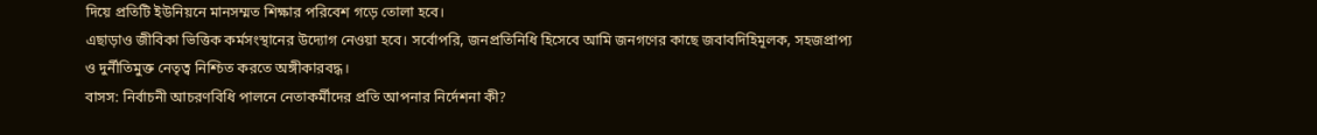দিয়ে প্রতিটি ইউনিয়নে মানসম্মত শিক্ষার পরিবেশ গড়ে তোলা হবে।
এছাড়াও জীবিকা ভিত্তিক কর্মসংস্থানের উদ্যোগ নেওয়া হবে। সর্বোপরি, জনপ্রতিনিধি হিসেবে আমি জনগণের কাছে জবাবদিহিমূলক, সহজপ্রাপ্য ও দুর্নীতিমুক্ত নেতৃত্ব নিশ্চিত করতে অঙ্গীকারবদ্ধ।
বাসস: নির্বাচনী আচরণবিধি পালনে নেতাকর্মীদের প্রতি আপনার নির্দেশনা কী?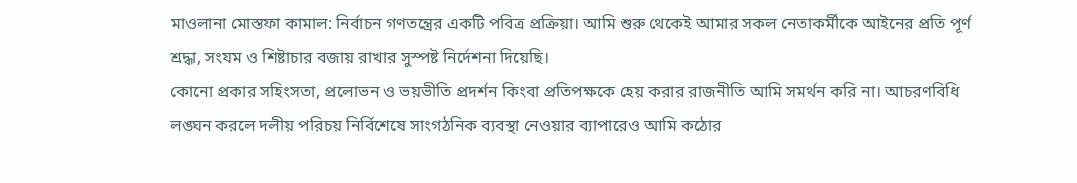মাওলানা মোস্তফা কামাল: নির্বাচন গণতন্ত্রের একটি পবিত্র প্রক্রিয়া। আমি শুরু থেকেই আমার সকল নেতাকর্মীকে আইনের প্রতি পূর্ণ শ্রদ্ধা, সংযম ও শিষ্টাচার বজায় রাখার সুস্পষ্ট নির্দেশনা দিয়েছি।
কোনো প্রকার সহিংসতা, প্রলোভন ও ভয়ভীতি প্রদর্শন কিংবা প্রতিপক্ষকে হেয় করার রাজনীতি আমি সমর্থন করি না। আচরণবিধি লঙ্ঘন করলে দলীয় পরিচয় নির্বিশেষে সাংগঠনিক ব্যবস্থা নেওয়ার ব্যাপারেও আমি কঠোর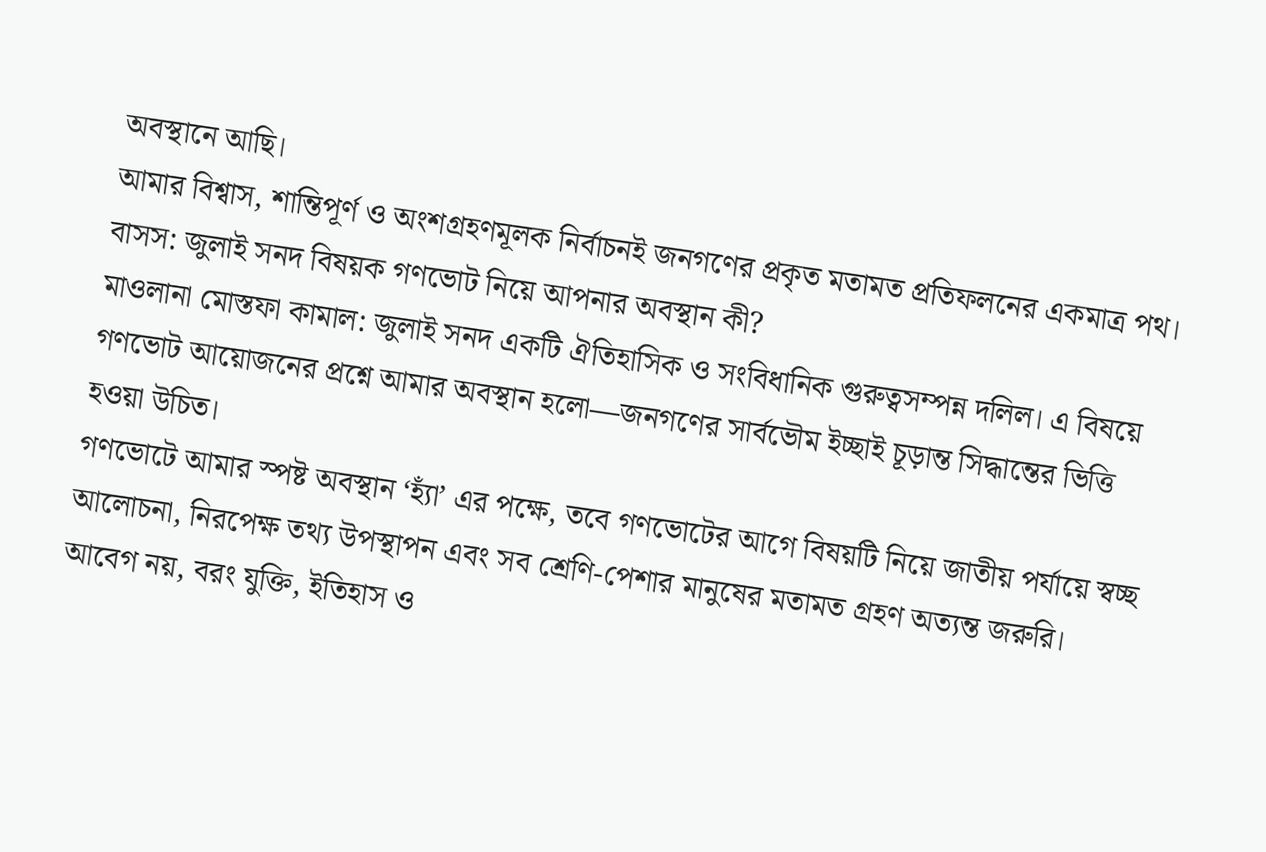অবস্থানে আছি।
আমার বিশ্বাস, শান্তিপূর্ণ ও অংশগ্রহণমূলক নির্বাচনই জনগণের প্রকৃত মতামত প্রতিফলনের একমাত্র পথ।
বাসস: জুলাই সনদ বিষয়ক গণভোট নিয়ে আপনার অবস্থান কী?
মাওলানা মোস্তফা কামাল: জুলাই সনদ একটি ঐতিহাসিক ও সংবিধানিক গুরুত্বসম্পন্ন দলিল। এ বিষয়ে গণভোট আয়োজনের প্রশ্নে আমার অবস্থান হলো—জনগণের সার্বভৌম ইচ্ছাই চূড়ান্ত সিদ্ধান্তের ভিত্তি হওয়া উচিত।
গণভোটে আমার স্পষ্ট অবস্থান ‘হ্যাঁ’ এর পক্ষে, তবে গণভোটের আগে বিষয়টি নিয়ে জাতীয় পর্যায়ে স্বচ্ছ আলোচনা, নিরপেক্ষ তথ্য উপস্থাপন এবং সব শ্রেণি-পেশার মানুষের মতামত গ্রহণ অত্যন্ত জরুরি।
আবেগ নয়, বরং যুক্তি, ইতিহাস ও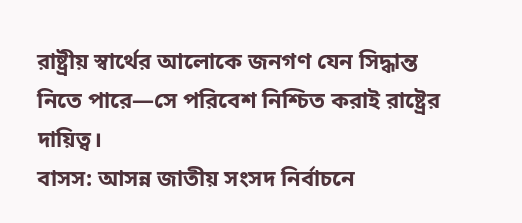রাষ্ট্রীয় স্বার্থের আলোকে জনগণ যেন সিদ্ধান্ত নিতে পারে—সে পরিবেশ নিশ্চিত করাই রাষ্ট্রের দায়িত্ব।
বাসস: আসন্ন জাতীয় সংসদ নির্বাচনে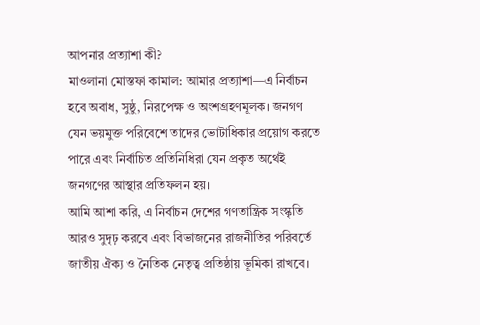আপনার প্রত্যাশা কী?
মাওলানা মোস্তফা কামাল: আমার প্রত্যাশা—এ নির্বাচন হবে অবাধ, সুষ্ঠু, নিরপেক্ষ ও অংশগ্রহণমূলক। জনগণ যেন ভয়মুক্ত পরিবেশে তাদের ভোটাধিকার প্রয়োগ করতে পারে এবং নির্বাচিত প্রতিনিধিরা যেন প্রকৃত অর্থেই জনগণের আস্থার প্রতিফলন হয়।
আমি আশা করি, এ নির্বাচন দেশের গণতান্ত্রিক সংস্কৃতি আরও সুদৃঢ় করবে এবং বিভাজনের রাজনীতির পরিবর্তে জাতীয় ঐক্য ও নৈতিক নেতৃত্ব প্রতিষ্ঠায় ভূমিকা রাখবে।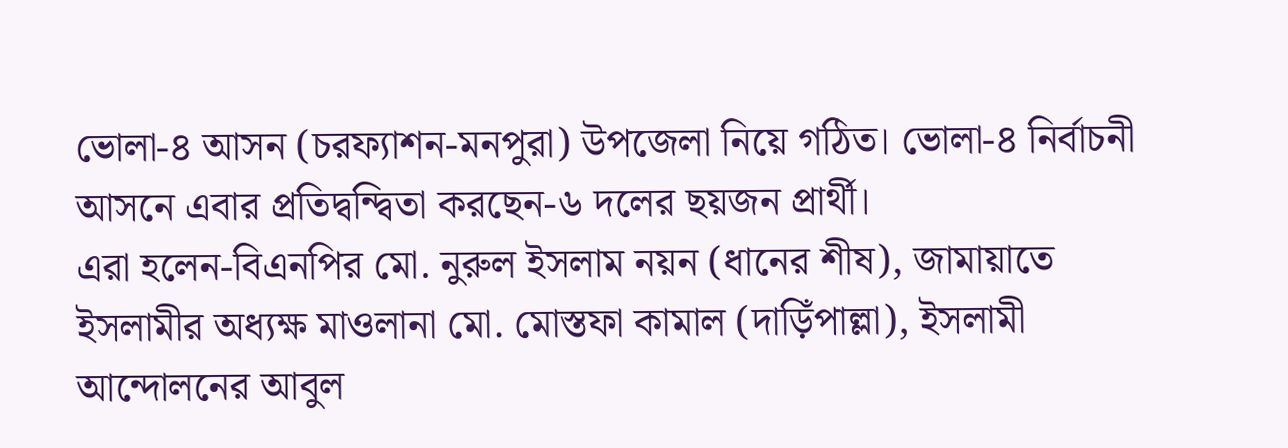ভোলা-৪ আসন (চরফ্যাশন-মনপুরা) উপজেলা নিয়ে গঠিত। ভোলা-৪ নির্বাচনী আসনে এবার প্রতিদ্বন্দ্বিতা করছেন-৬ দলের ছয়জন প্রার্থী।
এরা হলেন-বিএনপির মো. নুরুল ইসলাম নয়ন (ধানের শীষ), জামায়াতে ইসলামীর অধ্যক্ষ মাওলানা মো. মোস্তফা কামাল (দাড়িঁপাল্লা), ইসলামী আন্দোলনের আবুল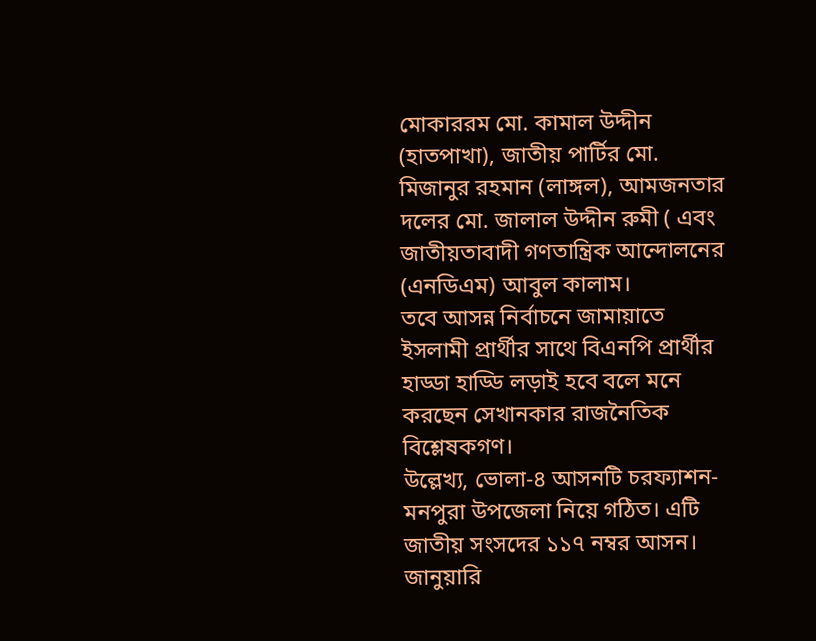মোকাররম মো. কামাল উদ্দীন (হাতপাখা), জাতীয় পার্টির মো. মিজানুর রহমান (লাঙ্গল), আমজনতার দলের মো. জালাল উদ্দীন রুমী ( এবং জাতীয়তাবাদী গণতান্ত্রিক আন্দোলনের (এনডিএম) আবুল কালাম।
তবে আসন্ন নির্বাচনে জামায়াতে ইসলামী প্রার্থীর সাথে বিএনপি প্রার্থীর হাড্ডা হাড্ডি লড়াই হবে বলে মনে করছেন সেখানকার রাজনৈতিক বিশ্লেষকগণ।
উল্লেখ্য, ভোলা-৪ আসনটি চরফ্যাশন-মনপুরা উপজেলা নিয়ে গঠিত। এটি জাতীয় সংসদের ১১৭ নম্বর আসন।
জানুয়ারি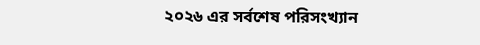২০২৬ এর সর্বশেষ পরিসংখ্যান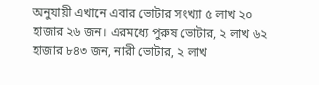অনুযায়ী এখানে এবার ভোটার সংখ্যা ৫ লাখ ২০ হাজার ২৬ জন। এরমধ্যে পুরুষ ভোটার, ২ লাখ ৬২ হাজার ৮৪৩ জন, নারী ভোটার, ২ লাখ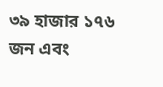৩৯ হাজার ১৭৬ জন এবং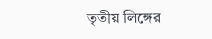তৃতীয় লিঙ্গের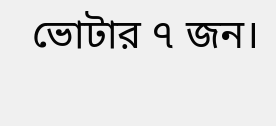ভোটার ৭ জন।